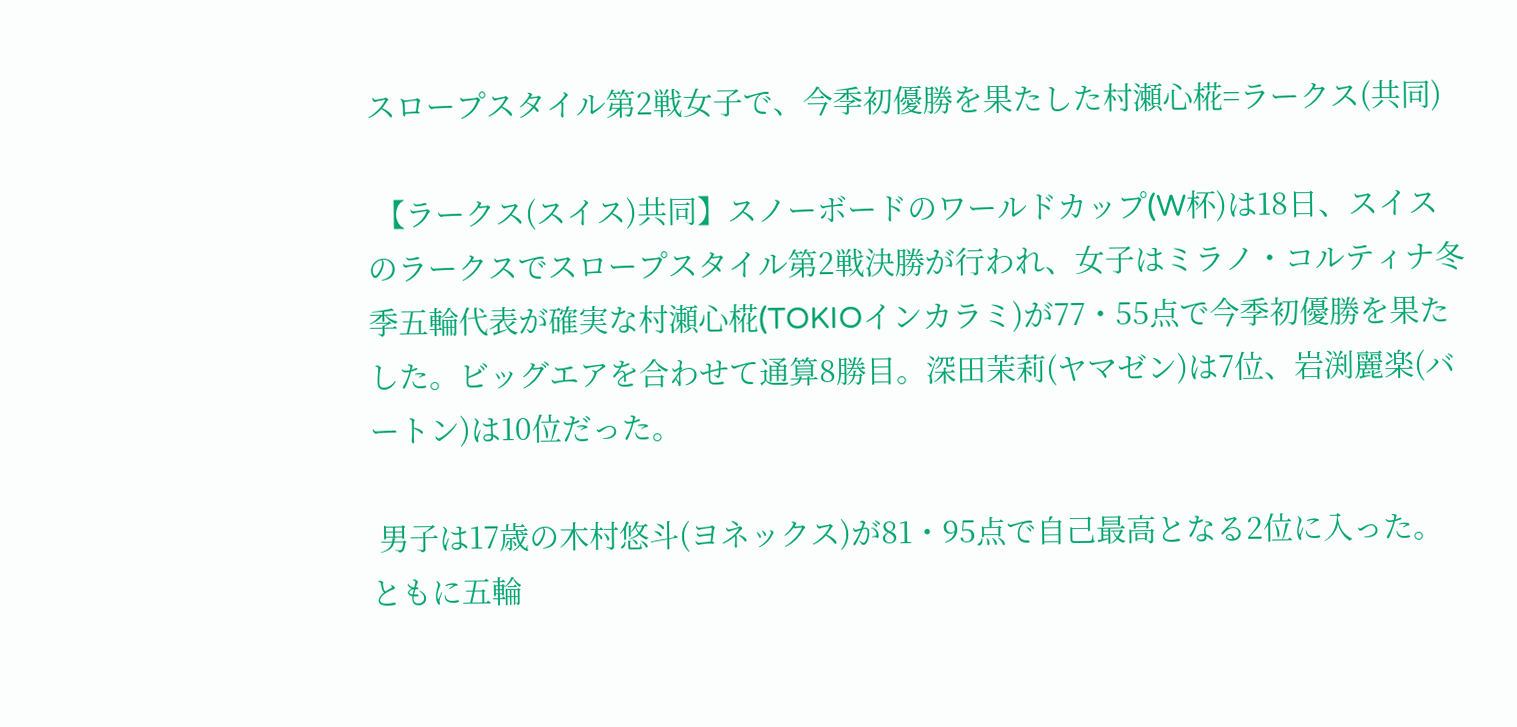スロープスタイル第2戦女子で、今季初優勝を果たした村瀬心椛=ラークス(共同)

 【ラークス(スイス)共同】スノーボードのワールドカップ(W杯)は18日、スイスのラークスでスロープスタイル第2戦決勝が行われ、女子はミラノ・コルティナ冬季五輪代表が確実な村瀬心椛(TOKIOインカラミ)が77・55点で今季初優勝を果たした。ビッグエアを合わせて通算8勝目。深田茉莉(ヤマゼン)は7位、岩渕麗楽(バートン)は10位だった。

 男子は17歳の木村悠斗(ヨネックス)が81・95点で自己最高となる2位に入った。ともに五輪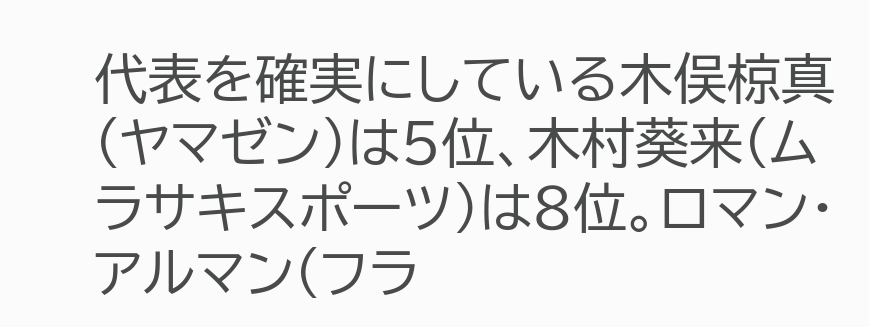代表を確実にしている木俣椋真(ヤマゼン)は5位、木村葵来(ムラサキスポーツ)は8位。ロマン・アルマン(フラ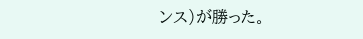ンス)が勝った。